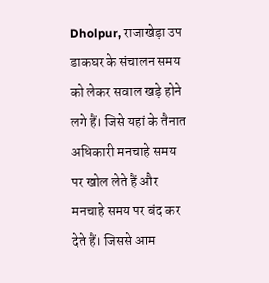Dholpur, राजाखेड़ा उप डाकघर के संचालन समय को लेकर सवाल खड़े होने लगे हैं। जिसे यहां के तैनात अधिकारी मनचाहे समय पर खोल लेते हैं और मनचाहे समय पर बंद कर देते हैं। जिससे आम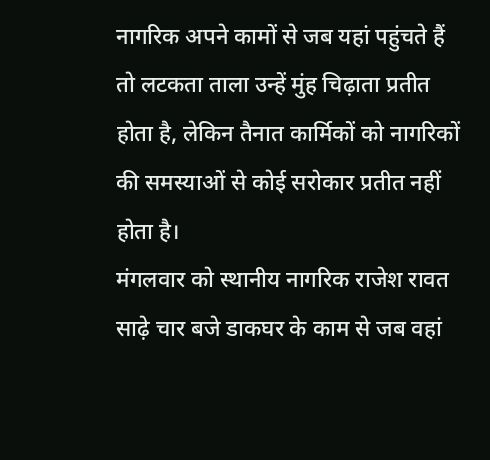नागरिक अपने कामों से जब यहां पहुंचते हैं तो लटकता ताला उन्हें मुंह चिढ़ाता प्रतीत होता है, लेकिन तैनात कार्मिकों को नागरिकों की समस्याओं से कोई सरोकार प्रतीत नहीं होता है।
मंगलवार को स्थानीय नागरिक राजेश रावत साढ़े चार बजे डाकघर के काम से जब वहां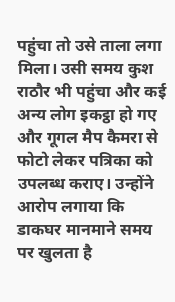पहुंचा तो उसे ताला लगा मिला। उसी समय कुश राठौर भी पहुंचा और कई अन्य लोग इकट्ठा हो गए और गूगल मैप कैमरा से फोटो लेकर पत्रिका को उपलब्ध कराए। उन्होंने आरोप लगाया कि डाकघर मानमाने समय पर खुलता है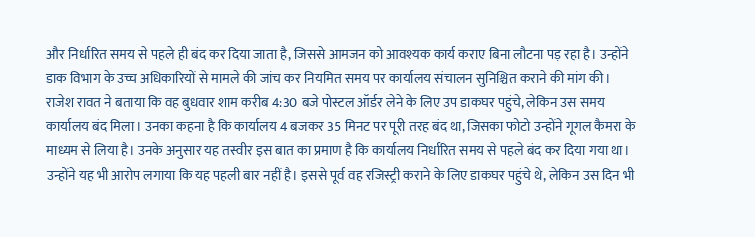और निर्धारित समय से पहले ही बंद कर दिया जाता है, जिससे आमजन को आवश्यक कार्य कराए बिना लौटना पड़ रहा है। उन्होंने डाक विभाग के उच्च अधिकारियों से मामले की जांच कर नियमित समय पर कार्यालय संचालन सुनिश्चित कराने की मांग की।
राजेश रावत ने बताया कि वह बुधवार शाम करीब 4:30 बजे पोस्टल ऑर्डर लेने के लिए उप डाकघर पहुंचे, लेकिन उस समय कार्यालय बंद मिला। उनका कहना है कि कार्यालय 4 बजकर 35 मिनट पर पूरी तरह बंद था, जिसका फोटो उन्होंने गूगल कैमरा के माध्यम से लिया है। उनके अनुसार यह तस्वीर इस बात का प्रमाण है कि कार्यालय निर्धारित समय से पहले बंद कर दिया गया था। उन्होंने यह भी आरोप लगाया कि यह पहली बार नहीं है। इससे पूर्व वह रजिस्ट्री कराने के लिए डाकघर पहुंचे थे, लेकिन उस दिन भी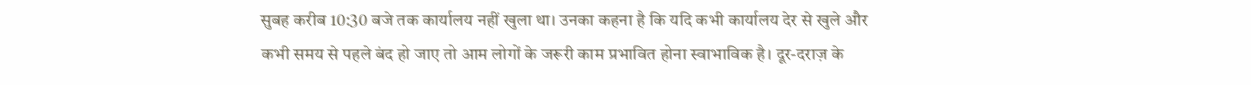सुबह करीब 10:30 बजे तक कार्यालय नहीं खुला था। उनका कहना है कि यदि कभी कार्यालय देर से खुले और कभी समय से पहले बंद हो जाए तो आम लोगों के जरूरी काम प्रभावित होना स्वाभाविक है। दूर-दराज़ के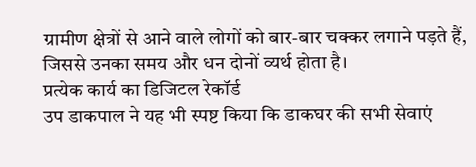ग्रामीण क्षेत्रों से आने वाले लोगों को बार-बार चक्कर लगाने पड़ते हैं, जिससे उनका समय और धन दोनों व्यर्थ होता है।
प्रत्येक कार्य का डिजिटल रेकॉर्ड
उप डाकपाल ने यह भी स्पष्ट किया कि डाकघर की सभी सेवाएं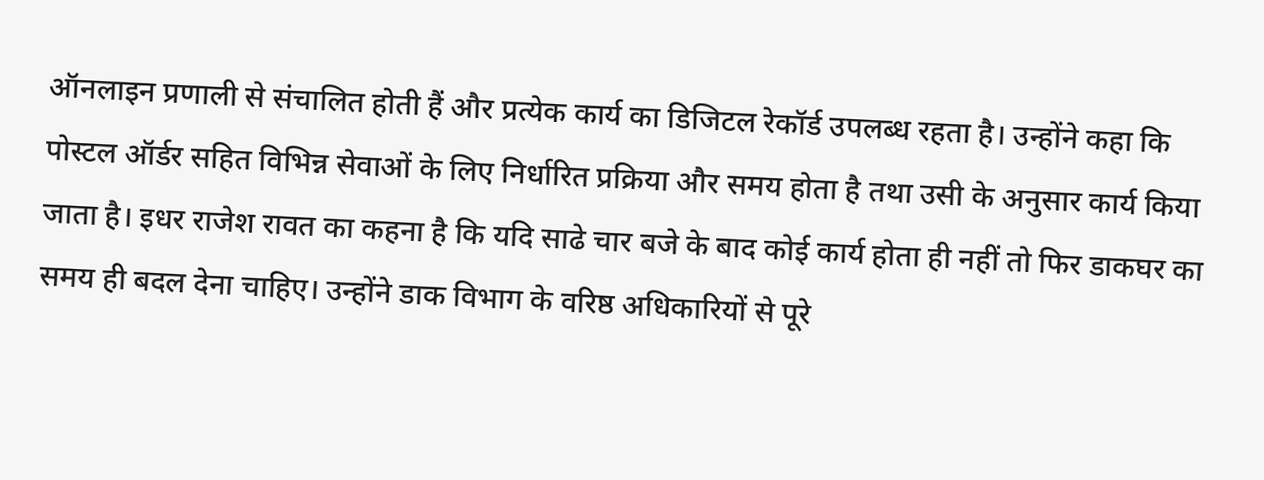ऑनलाइन प्रणाली से संचालित होती हैं और प्रत्येक कार्य का डिजिटल रेकॉर्ड उपलब्ध रहता है। उन्होंने कहा कि पोस्टल ऑर्डर सहित विभिन्न सेवाओं के लिए निर्धारित प्रक्रिया और समय होता है तथा उसी के अनुसार कार्य किया जाता है। इधर राजेश रावत का कहना है कि यदि साढे चार बजे के बाद कोई कार्य होता ही नहीं तो फिर डाकघर का समय ही बदल देना चाहिए। उन्होंने डाक विभाग के वरिष्ठ अधिकारियों से पूरे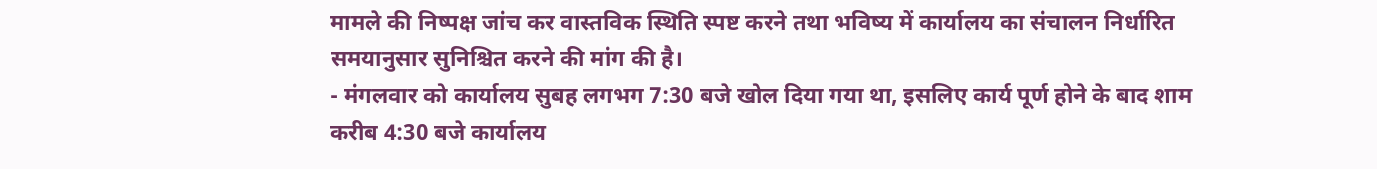मामले की निष्पक्ष जांच कर वास्तविक स्थिति स्पष्ट करने तथा भविष्य में कार्यालय का संचालन निर्धारित समयानुसार सुनिश्चित करने की मांग की है।
- मंगलवार को कार्यालय सुबह लगभग 7:30 बजे खोल दिया गया था, इसलिए कार्य पूर्ण होने के बाद शाम करीब 4:30 बजे कार्यालय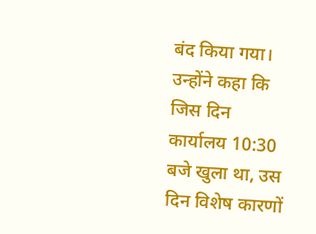बंद किया गया। उन्होंने कहा कि जिस दिन कार्यालय 10:30 बजे खुला था, उस दिन विशेष कारणों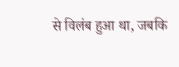से विलंब हुआ था, जबकि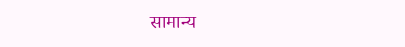सामान्य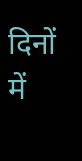दिनों में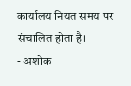कार्यालय नियत समय पर संचालित होता है।
- अशोक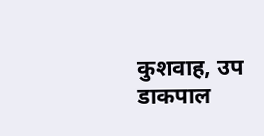कुशवाह, उप डाकपाल